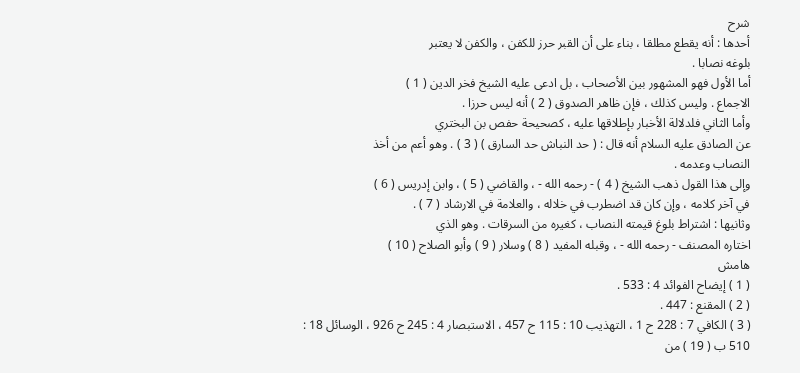شرح
أحدها : أنه يقطع مطلقا ، بناء على أن القبر حرز للكفن ، والكفن لا يعتبر
بلوغه نصابا .
أما الأول فهو المشهور بين الأصحاب ، بل ادعى عليه الشيخ فخر الدين ( 1 )
الاجماع . وليس كذلك ، فإن ظاهر الصدوق ( 2 ) أنه ليس حرزا .
وأما الثاني فلدلالة الأخبار بإطلاقها عليه ، كصحيحة حفص بن البختري
عن الصادق عليه السلام أنه قال : ( حد النباش حد السارق ) ( 3 ) . وهو أعم من أخذ
النصاب وعدمه .
وإلى هذا القول ذهب الشيخ ( 4 ) - رحمه الله - ، والقاضي ( 5 ) ، وابن إدريس ( 6 )
في آخر كلامه ، وإن كان قد اضطرب في خلاله ، والعلامة في الارشاد ( 7 ) .
وثانيها : اشتراط بلوغ قيمته النصاب ، كغيره من السرقات . وهو الذي
اختاره المصنف - رحمه الله - ، وقبله المفيد ( 8 ) وسلار ( 9 ) وأبو الصلاح ( 10 )
هامش
( 1 ) إيضاح الفوائد 4 : 533 .
( 2 ) المقنع : 447 .
( 3 ) الكافي 7 : 228 ح 1 ، التهذيب 10 : 115 ح 457 ، الاستبصار 4 : 245 ح 926 ، الوسائل 18 :
510 ب ( 19 ) من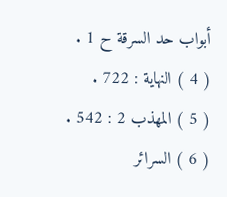أبواب حد السرقة ح 1 .
( 4 ) النهاية : 722 .
( 5 ) المهذب 2 : 542 .
( 6 ) السرائر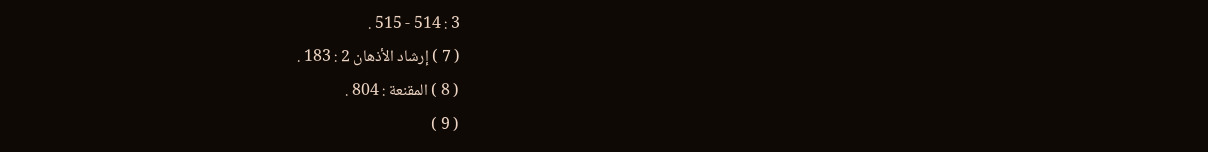3 : 514 - 515 .
( 7 ) إرشاد الأذهان 2 : 183 .
( 8 ) المقنعة : 804 .
( 9 )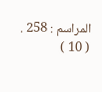المراسم : 258 .
( 10 )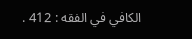الكافي في الفقه : 412 .